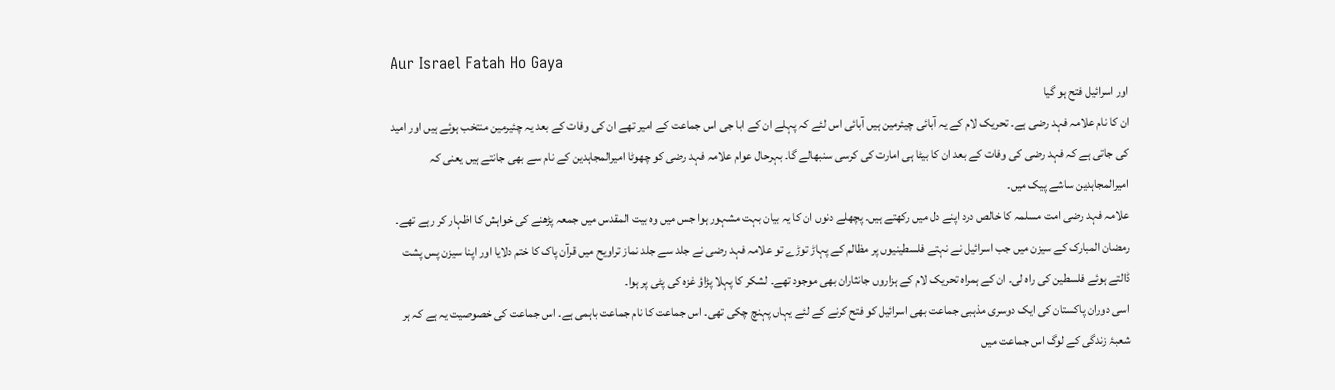Aur Israel Fatah Ho Gaya
اور اسرائیل فتح ہو گیا
ان کا نام علامہ فہد رضی ہے۔ تحریک لام کے یہ آبائی چیئرمین ہیں آبائی اس لئے کہ پہلے ان کے ابا جی اس جماعت کے امیر تھے ان کی وفات کے بعد یہ چئیرمین منتخب ہوئے ہیں اور امید کی جاتی ہے کہ فہد رضی کی وفات کے بعد ان کا بیٹا ہی امارت کی کرسی سنبھالے گا۔ بہرحال عوام علامہ فہد رضی کو چھوٹا امیرالمجاہدین کے نام سے بھی جانتے ہیں یعنی کہ امیرالمجاہدین ساشے پیک میں۔
علامہ فہد رضی امت مسلمہ کا خالص درد اپنے دل میں رکھتے ہیں۔ پچھلے دنوں ان کا یہ بیان بہت مشہور ہوا جس میں وہ بیت المقدس میں جمعہ پڑھنے کی خواہش کا اظہار کر رہے تھے۔ رمضان المبارک کے سیزن میں جب اسرائیل نے نہتے فلسطینیوں پر مظالم کے پہاڑ توڑے تو علامہ فہد رضی نے جلد سے جلد نماز تراویح میں قرآن پاک کا ختم دلایا اور اپنا سیزن پس پشت ڈالتے ہوئے فلسطین کی راہ لی۔ ان کے ہمراہ تحریک لام کے ہزاروں جانثاران بھی موجود تھے۔ لشکر کا پہلا پڑاؤ غزہ کی پٹی پر ہوا۔
اسی دوران پاکستان کی ایک دوسری مذہبی جماعت بھی اسرائیل کو فتح کرنے کے لئے یہاں پہنچ چکی تھی۔ اس جماعت کا نام جماعت باہمی ہے۔ اس جماعت کی خصوصیت یہ ہے کہ ہر شعبۂ زندگی کے لوگ اس جماعت میں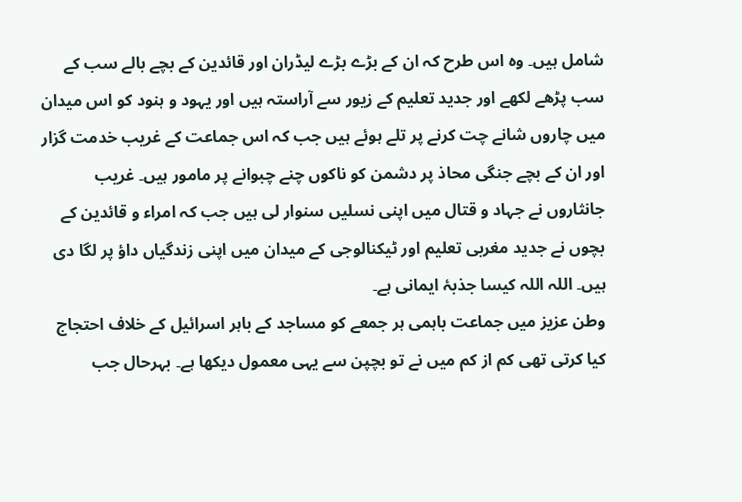شامل ہیں۔ وہ اس طرح کہ ان کے بڑے بڑے لیڈران اور قائدین کے بچے بالے سب کے سب پڑھے لکھے اور جدید تعلیم کے زیور سے آراستہ ہیں اور یہود و ہنود کو اس میدان میں چاروں شانے چت کرنے پر تلے ہوئے ہیں جب کہ اس جماعت کے غریب خدمت گزار اور ان کے بچے جنگی محاذ پر دشمن کو ناکوں چنے چبوانے پر مامور ہیں۔ غریب جانثاروں نے جہاد و قتال میں اپنی نسلیں سنوار لی ہیں جب کہ امراء و قائدین کے بچوں نے جدید مغربی تعلیم اور ٹیکنالوجی کے میدان میں اپنی زندگیاں داؤ پر لگا دی ہیں۔ اللہ اللہ کیسا جذبۂ ایمانی ہے۔
وطن عزیز میں جماعت باہمی ہر جمعے کو مساجد کے باہر اسرائیل کے خلاف احتجاج کیا کرتی تھی کم از کم میں نے تو بچپن سے یہی معمول دیکھا ہے۔ بہرحال جب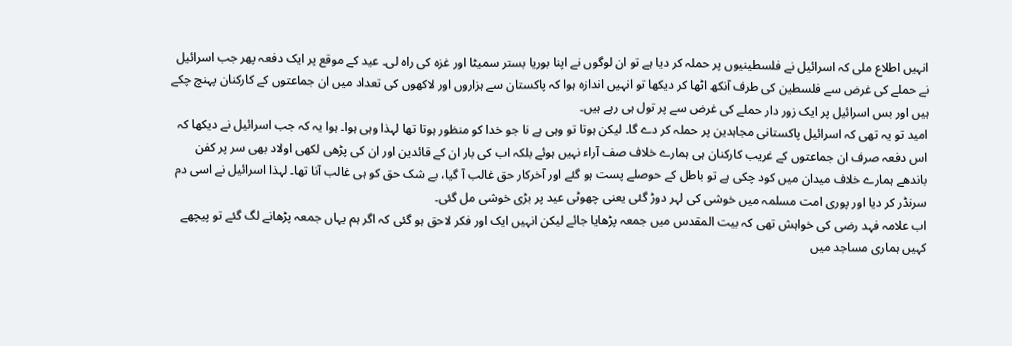انہیں اطلاع ملی کہ اسرائیل نے فلسطینیوں پر حملہ کر دیا ہے تو ان لوگوں نے اپنا بوریا بستر سمیٹا اور غزہ کی راہ لی۔ عید کے موقع پر ایک دفعہ پھر جب اسرائیل نے حملے کی غرض سے فلسطین کی طرف آنکھ اٹھا کر دیکھا تو انہیں اندازہ ہوا کہ پاکستان سے ہزاروں اور لاکھوں کی تعداد میں ان جماعتوں کے کارکنان پہنچ چکے ہیں اور بس اسرائیل پر ایک زور دار حملے کی غرض سے پر تول ہی رہے ہیں۔
امید تو یہ تھی کہ اسرائیل پاکستانی مجاہدین پر حملہ کر دے گا۔ لیکن ہوتا تو وہی ہے نا جو خدا کو منظور ہوتا تھا لہذا وہی ہوا۔ ہوا یہ کہ جب اسرائیل نے دیکھا کہ اس دفعہ صرف ان جماعتوں کے غریب کارکنان ہی ہمارے خلاف صف آراء نہیں ہوئے بلکہ اب کی بار ان کے قائدین اور ان کی پڑھی لکھی اولاد بھی سر پر کفن باندھے ہمارے خلاف میدان میں کود چکی ہے تو باطل کے حوصلے پست ہو گئے اور آخرکار حق غالب آ گیا، بے شک حق کو ہی غالب آنا تھا۔ لہذا اسرائیل نے اسی دم سرنڈر کر دیا اور پوری امت مسلمہ میں خوشی کی لہر دوڑ گئی یعنی چھوٹی عید پر بڑی خوشی مل گئی۔
اب علامہ فہد رضی کی خواہش تھی کہ بیت المقدس میں جمعہ پڑھایا جائے لیکن انہیں ایک اور فکر لاحق ہو گئی کہ اگر ہم یہاں جمعہ پڑھانے لگ گئے تو پیچھے کہیں ہماری مساجد میں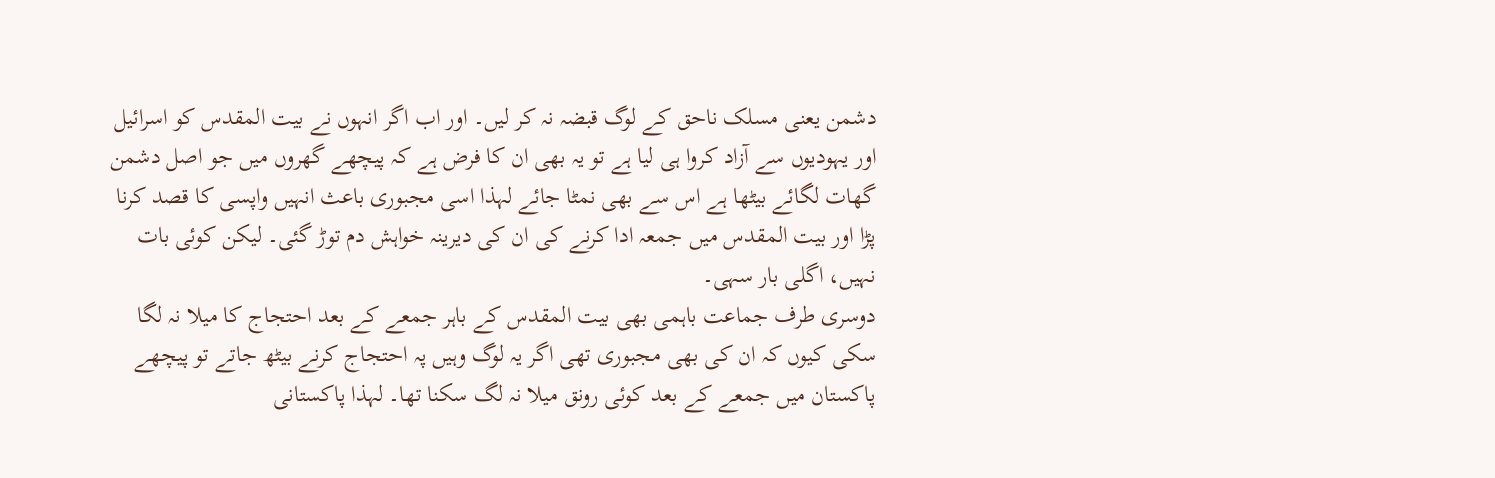دشمن یعنی مسلک ناحق کے لوگ قبضہ نہ کر لیں۔ اور اب اگر انہوں نے بیت المقدس کو اسرائیل اور یہودیوں سے آزاد کروا ہی لیا ہے تو یہ بھی ان کا فرض ہے کہ پیچھے گھروں میں جو اصل دشمن گھات لگائے بیٹھا ہے اس سے بھی نمٹا جائے لہذا اسی مجبوری باعث انہیں واپسی کا قصد کرنا پڑا اور بیت المقدس میں جمعہ ادا کرنے کی ان کی دیرینہ خواہش دم توڑ گئی۔ لیکن کوئی بات نہیں، اگلی بار سہی۔
دوسری طرف جماعت باہمی بھی بیت المقدس کے باہر جمعے کے بعد احتجاج کا میلا نہ لگا سکی کیوں کہ ان کی بھی مجبوری تھی اگر یہ لوگ وہیں پہ احتجاج کرنے بیٹھ جاتے تو پیچھے پاکستان میں جمعے کے بعد کوئی رونق میلا نہ لگ سکنا تھا۔ لہذا پاکستانی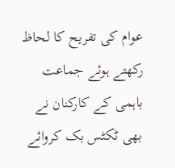عوام کی تفریح کا لحاظ رکھتے ہوئے جماعت باہمی کے کارکنان نے بھی ٹکٹس بک کروائے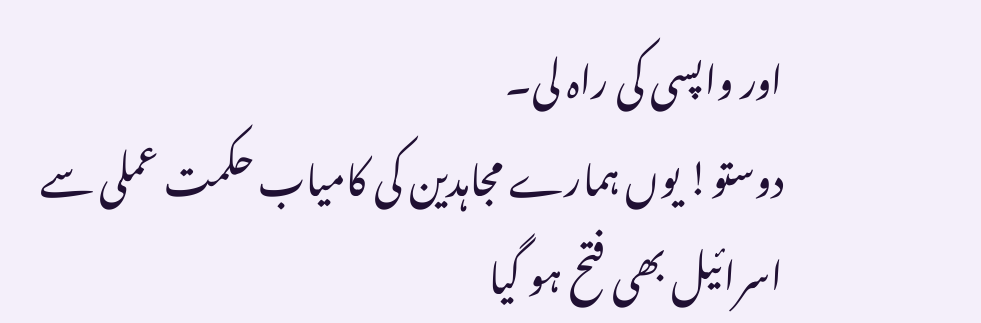اور واپسی کی راہ لی۔
دوستو! یوں ہمارے مجاہدین کی کامیاب حکمت عملی سے اسرائیل بھی فتح ہو گیا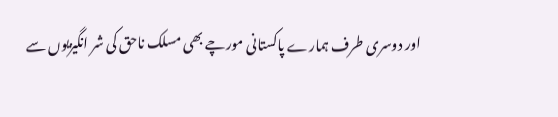اور دوسری طرف ہمارے پاکستانی مورچے بھی مسلک ناحق کی شر انگیزیوں سے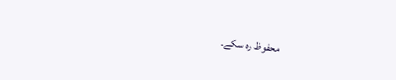محفوظ رہ سکے۔